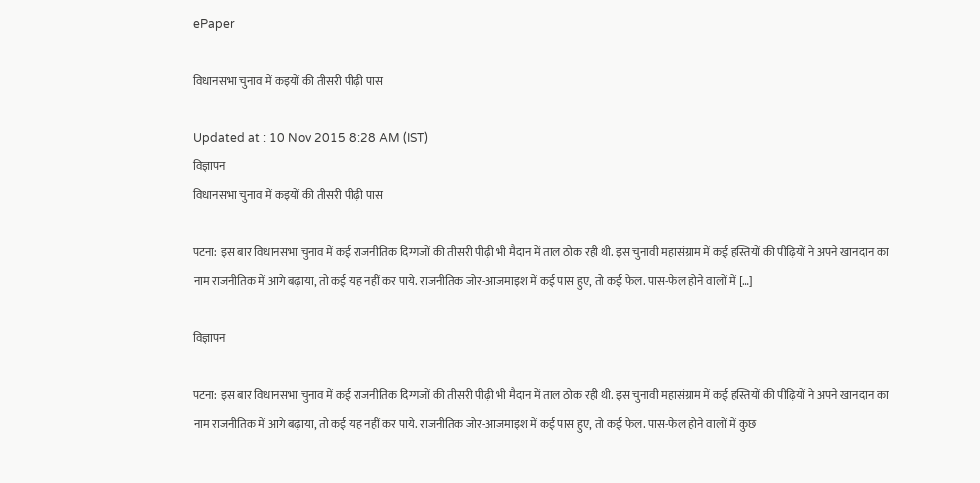ePaper

विधानसभा चुनाव में कइयों की तीसरी पीढ़ी पास

Updated at : 10 Nov 2015 8:28 AM (IST)
विज्ञापन
विधानसभा चुनाव में कइयों की तीसरी पीढ़ी पास

पटना: इस बार विधानसभा चुनाव में कई राजनीतिक दिग्गजों की तीसरी पीढ़ी भी मैदान में ताल ठोक रही थी. इस चुनावी महासंग्राम में कई हस्तियों की पीढ़ियों ने अपने खानदान का नाम राजनीतिक में आगे बढ़ाया, तो कई यह नहीं कर पाये. राजनीतिक जोर-आजमाइश में कई पास हुए, तो कई फेल. पास-फेल होने वालों में […]

विज्ञापन

पटना: इस बार विधानसभा चुनाव में कई राजनीतिक दिग्गजों की तीसरी पीढ़ी भी मैदान में ताल ठोक रही थी. इस चुनावी महासंग्राम में कई हस्तियों की पीढ़ियों ने अपने खानदान का नाम राजनीतिक में आगे बढ़ाया, तो कई यह नहीं कर पाये. राजनीतिक जोर-आजमाइश में कई पास हुए, तो कई फेल. पास-फेल होने वालों में कुछ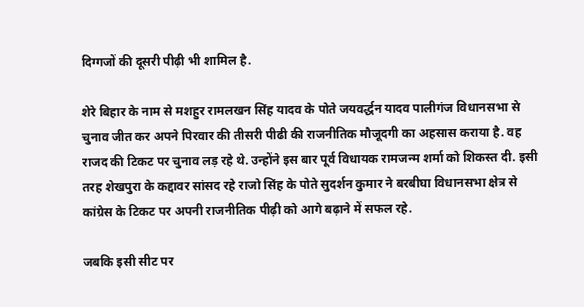दिग्गजों की दूसरी पीढ़ी भी शामिल है.

शेरे बिहार के नाम से मशहुर रामलखन सिंह यादव के पोते जयवर्द्धन यादव पालीगंज विधानसभा से चुनाव जीत कर अपने पिरवार की तीसरी पीढी की राजनीतिक मौजूदगी का अहसास कराया है. वह राजद की टिकट पर चुनाव लड़ रहे थे. उन्होंने इस बार पूर्व विधायक रामजन्म शर्मा को शिकस्त दी. इसी तरह शेखपुरा के कद्दावर सांसद रहे राजो सिंह के पोते सुदर्शन कुमार ने बरबीघा विधानसभा क्षेत्र से कांग्रेस के टिकट पर अपनी राजनीतिक पीढ़ी को आगे बढ़ाने में सफल रहे.

जबकि इसी सीट पर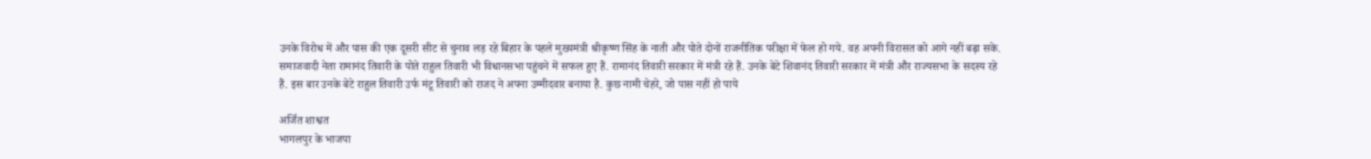उनके विरोध में और पास की एक दूसरी सीट से चुनाव लड़ रहे बिहार के पहले मुख्यमंत्री श्रीकृष्ण सिंह के नाती और पोते दोनों राजनीतिक परीक्षा में फेल हो गये. वह अपनी विरासत को आगे नहीं बढ़ा सके. समाजवादी नेता रामानंद तिवारी के पोते राहुल तिवारी भी विधानसभा पहुंचने में सफल हुए हैं. रामानंद तिवारी सरकार में मंत्री रहे हैं. उनके बेटे शिवानंद तिवारी सरकार में मंत्री और राज्यसभा के सदस्य रहे हैं. इस बार उनके बेटे राहुल तिवारी उर्फ मंटू तिवारी को राजद ने अपना उम्मीदवार बनाया है. कुछ नामी चेहरे, जो पास नहीं हो पाये

अर्जित शाश्वत
भागलपुर के भाजपा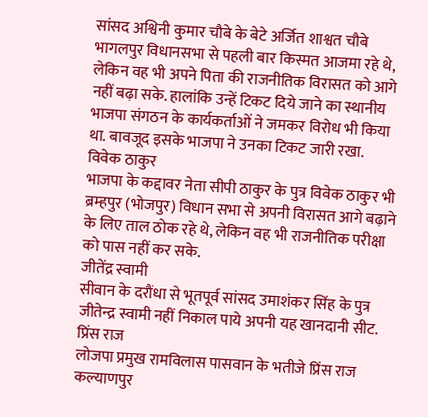सांसद अश्विनी कुमार चौबे के बेटे अर्जित शाश्वत चौबे भागलपुर विधानसभा से पहली बार किस्मत आजमा रहे थे, लेकिन वह भी अपने पिता की राजनीतिक विरासत को आगे नहीं बढ़ा सके. हालांकि उन्हें टिकट दिये जाने का स्थानीय भाजपा संगठन के कार्यकर्ताओं ने जमकर विरोध भी किया था. बावजूद इसके भाजपा ने उनका टिकट जारी रखा.
विवेक ठाकुर
भाजपा के कद्दावर नेता सीपी ठाकुर के पुत्र विवेक ठाकुर भी ब्रम्हपुर (भोजपुर) विधान सभा से अपनी विरासत आगे बढ़ाने के लिए ताल ठोक रहे थे, लेकिन वह भी राजनीतिक परीक्षा को पास नहीं कर सके.
जीतेंद्र स्वामी
सीवान के दरौंधा से भूतपूर्व सांसद उमाशंकर सिंह के पुत्र जीतेन्द्र स्वामी नहीं निकाल पाये अपनी यह खानदानी सीट.
प्रिंस राज
लोजपा प्रमुख रामविलास पासवान के भतीजे प्रिंस राज कल्याणपुर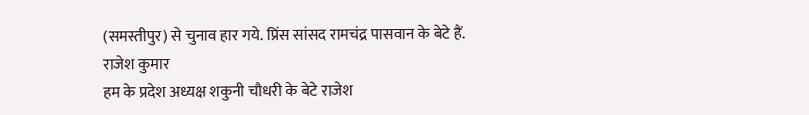(समस्तीपुर) से चुनाव हार गये. प्रिंस सांसद रामचंद्र पासवान के बेटे हैं.
राजेश कुमार
हम के प्रदेश अध्यक्ष शकुनी चौधरी के बेटे राजेश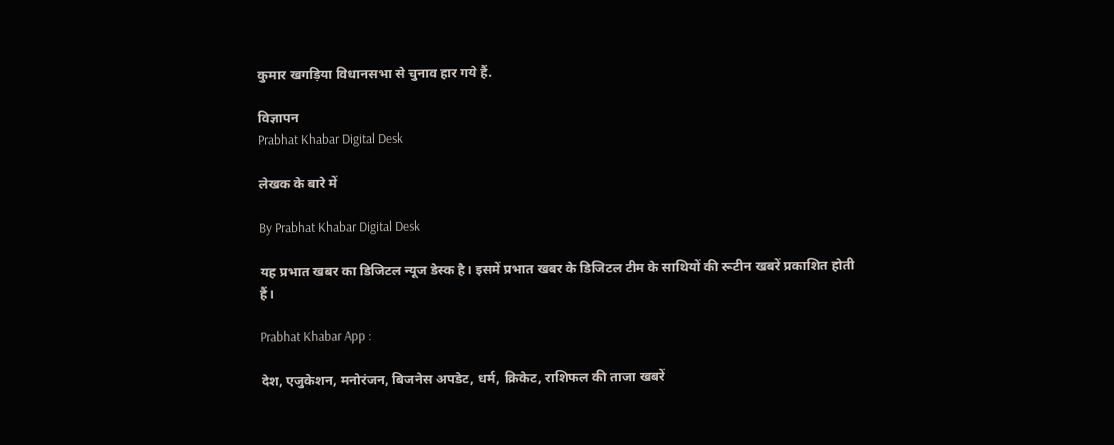कुमार खगड़िया विधानसभा से चुनाव हार गये हैं.

विज्ञापन
Prabhat Khabar Digital Desk

लेखक के बारे में

By Prabhat Khabar Digital Desk

यह प्रभात खबर का डिजिटल न्यूज डेस्क है। इसमें प्रभात खबर के डिजिटल टीम के साथियों की रूटीन खबरें प्रकाशित होती हैं।

Prabhat Khabar App :

देश, एजुकेशन, मनोरंजन, बिजनेस अपडेट, धर्म, क्रिकेट, राशिफल की ताजा खबरें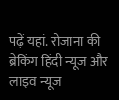पढ़ें यहां. रोजाना की ब्रेकिंग हिंदी न्यूज और लाइव न्यूज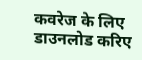कवरेज के लिए डाउनलोड करिए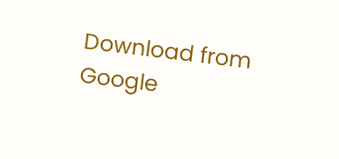Download from Google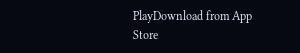PlayDownload from App Store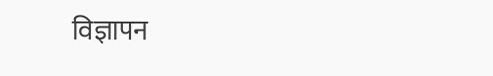विज्ञापन